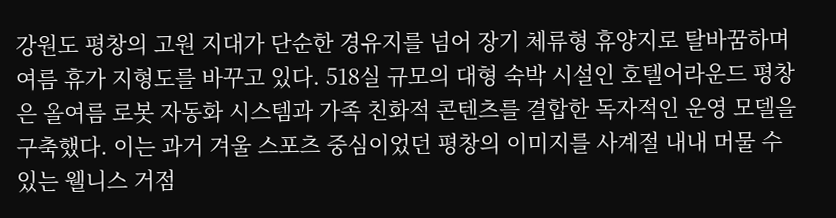강원도 평창의 고원 지대가 단순한 경유지를 넘어 장기 체류형 휴양지로 탈바꿈하며 여름 휴가 지형도를 바꾸고 있다. 518실 규모의 대형 숙박 시설인 호텔어라운드 평창은 올여름 로봇 자동화 시스템과 가족 친화적 콘텐츠를 결합한 독자적인 운영 모델을 구축했다. 이는 과거 겨울 스포츠 중심이었던 평창의 이미지를 사계절 내내 머물 수 있는 웰니스 거점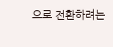으로 전환하려는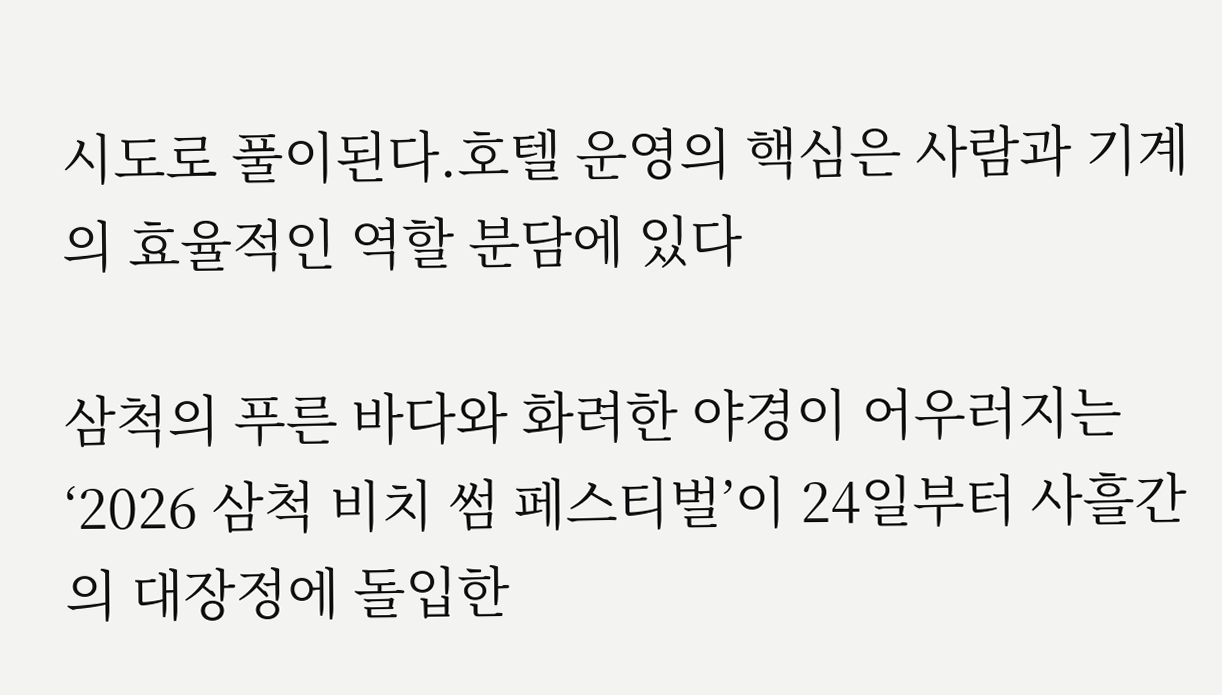시도로 풀이된다.호텔 운영의 핵심은 사람과 기계의 효율적인 역할 분담에 있다

삼척의 푸른 바다와 화려한 야경이 어우러지는 ‘2026 삼척 비치 썸 페스티벌’이 24일부터 사흘간의 대장정에 돌입한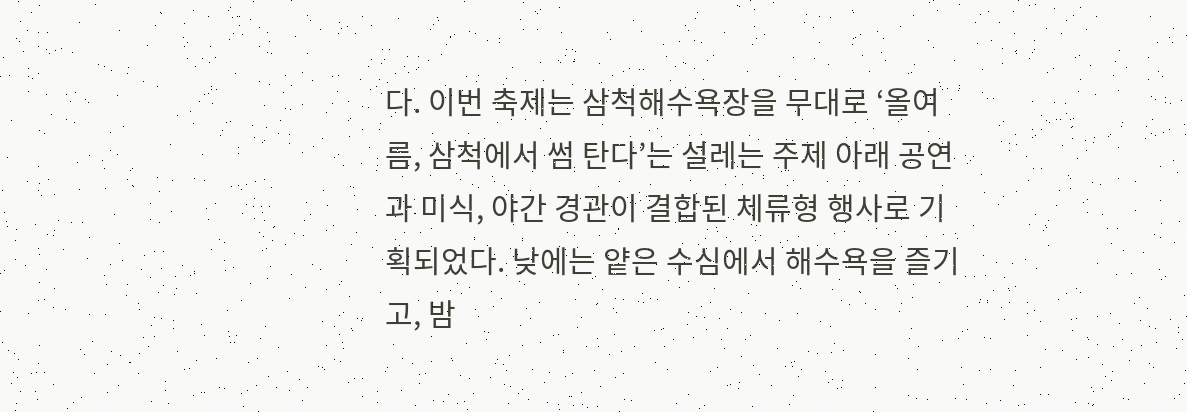다. 이번 축제는 삼척해수욕장을 무대로 ‘올여름, 삼척에서 썸 탄다’는 설레는 주제 아래 공연과 미식, 야간 경관이 결합된 체류형 행사로 기획되었다. 낮에는 얕은 수심에서 해수욕을 즐기고, 밤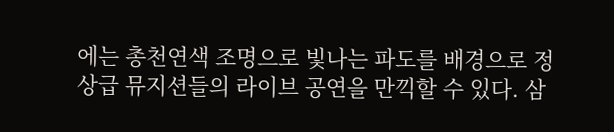에는 총천연색 조명으로 빛나는 파도를 배경으로 정상급 뮤지션들의 라이브 공연을 만끽할 수 있다. 삼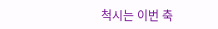척시는 이번 축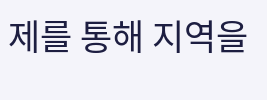제를 통해 지역을